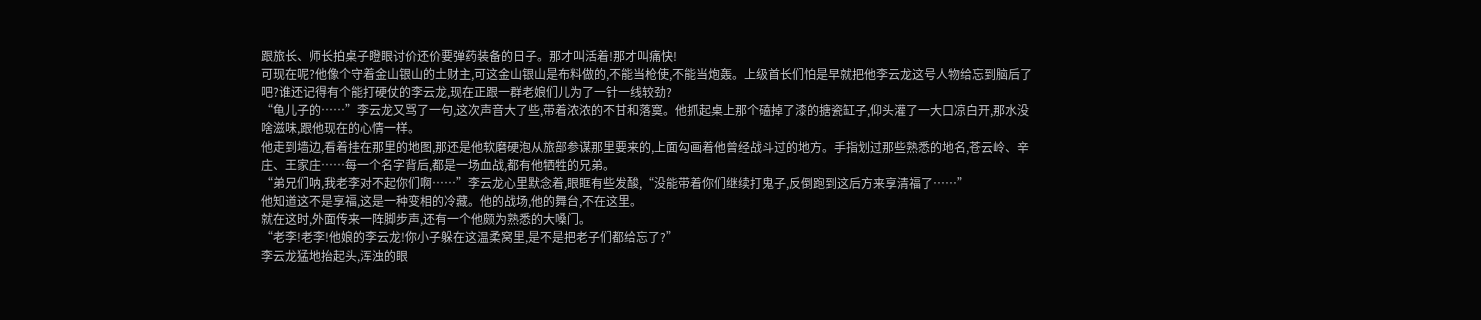跟旅长、师长拍桌子瞪眼讨价还价要弹药装备的日子。那才叫活着!那才叫痛快!
可现在呢?他像个守着金山银山的土财主,可这金山银山是布料做的,不能当枪使,不能当炮轰。上级首长们怕是早就把他李云龙这号人物给忘到脑后了吧?谁还记得有个能打硬仗的李云龙,现在正跟一群老娘们儿为了一针一线较劲?
“龟儿子的……”李云龙又骂了一句,这次声音大了些,带着浓浓的不甘和落寞。他抓起桌上那个磕掉了漆的搪瓷缸子,仰头灌了一大口凉白开,那水没啥滋味,跟他现在的心情一样。
他走到墙边,看着挂在那里的地图,那还是他软磨硬泡从旅部参谋那里要来的,上面勾画着他曾经战斗过的地方。手指划过那些熟悉的地名,苍云岭、辛庄、王家庄……每一个名字背后,都是一场血战,都有他牺牲的兄弟。
“弟兄们呐,我老李对不起你们啊……”李云龙心里默念着,眼眶有些发酸,“没能带着你们继续打鬼子,反倒跑到这后方来享清福了……”
他知道这不是享福,这是一种变相的冷藏。他的战场,他的舞台,不在这里。
就在这时,外面传来一阵脚步声,还有一个他颇为熟悉的大嗓门。
“老李!老李!他娘的李云龙!你小子躲在这温柔窝里,是不是把老子们都给忘了?”
李云龙猛地抬起头,浑浊的眼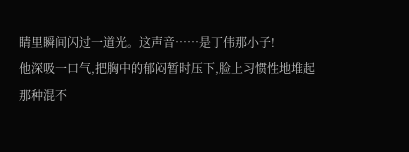睛里瞬间闪过一道光。这声音……是丁伟那小子!
他深吸一口气,把胸中的郁闷暂时压下,脸上习惯性地堆起那种混不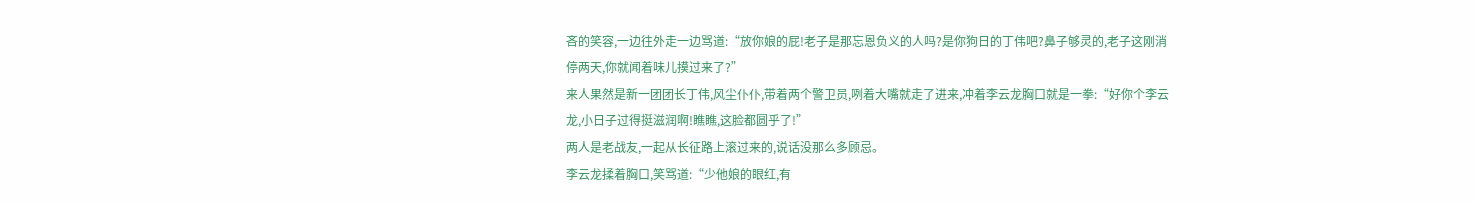吝的笑容,一边往外走一边骂道:“放你娘的屁!老子是那忘恩负义的人吗?是你狗日的丁伟吧?鼻子够灵的,老子这刚消停两天,你就闻着味儿摸过来了?”
来人果然是新一团团长丁伟,风尘仆仆,带着两个警卫员,咧着大嘴就走了进来,冲着李云龙胸口就是一拳:“好你个李云龙,小日子过得挺滋润啊!瞧瞧,这脸都圆乎了!”
两人是老战友,一起从长征路上滚过来的,说话没那么多顾忌。
李云龙揉着胸口,笑骂道:“少他娘的眼红,有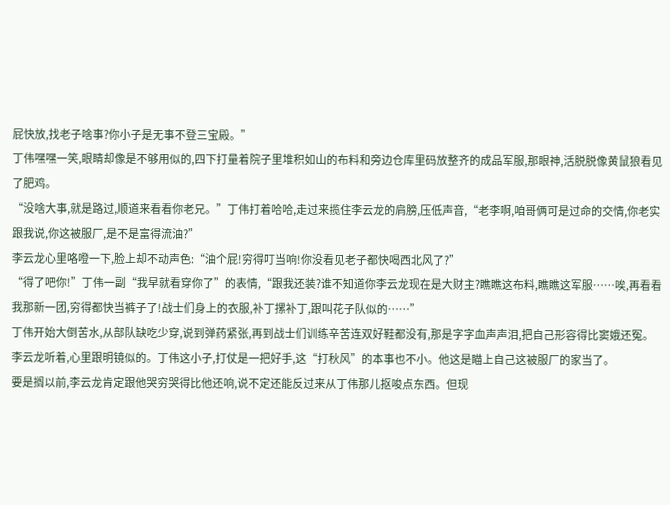屁快放,找老子啥事?你小子是无事不登三宝殿。”
丁伟嘿嘿一笑,眼睛却像是不够用似的,四下打量着院子里堆积如山的布料和旁边仓库里码放整齐的成品军服,那眼神,活脱脱像黄鼠狼看见了肥鸡。
“没啥大事,就是路过,顺道来看看你老兄。”丁伟打着哈哈,走过来揽住李云龙的肩膀,压低声音,“老李啊,咱哥俩可是过命的交情,你老实跟我说,你这被服厂,是不是富得流油?”
李云龙心里咯噔一下,脸上却不动声色:“油个屁!穷得叮当响!你没看见老子都快喝西北风了?”
“得了吧你!”丁伟一副“我早就看穿你了”的表情,“跟我还装?谁不知道你李云龙现在是大财主?瞧瞧这布料,瞧瞧这军服……唉,再看看我那新一团,穷得都快当裤子了!战士们身上的衣服,补丁摞补丁,跟叫花子队似的……”
丁伟开始大倒苦水,从部队缺吃少穿,说到弹药紧张,再到战士们训练辛苦连双好鞋都没有,那是字字血声声泪,把自己形容得比窦娥还冤。
李云龙听着,心里跟明镜似的。丁伟这小子,打仗是一把好手,这“打秋风”的本事也不小。他这是瞄上自己这被服厂的家当了。
要是搁以前,李云龙肯定跟他哭穷哭得比他还响,说不定还能反过来从丁伟那儿抠唆点东西。但现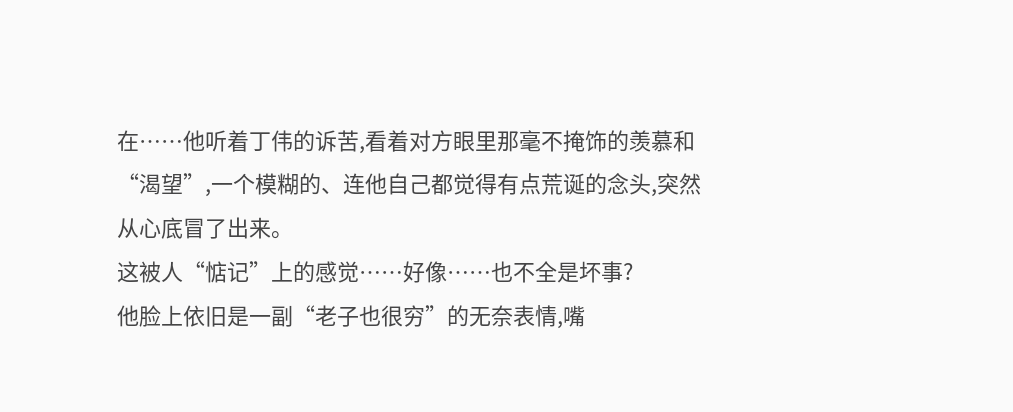在……他听着丁伟的诉苦,看着对方眼里那毫不掩饰的羡慕和“渴望”,一个模糊的、连他自己都觉得有点荒诞的念头,突然从心底冒了出来。
这被人“惦记”上的感觉……好像……也不全是坏事?
他脸上依旧是一副“老子也很穷”的无奈表情,嘴